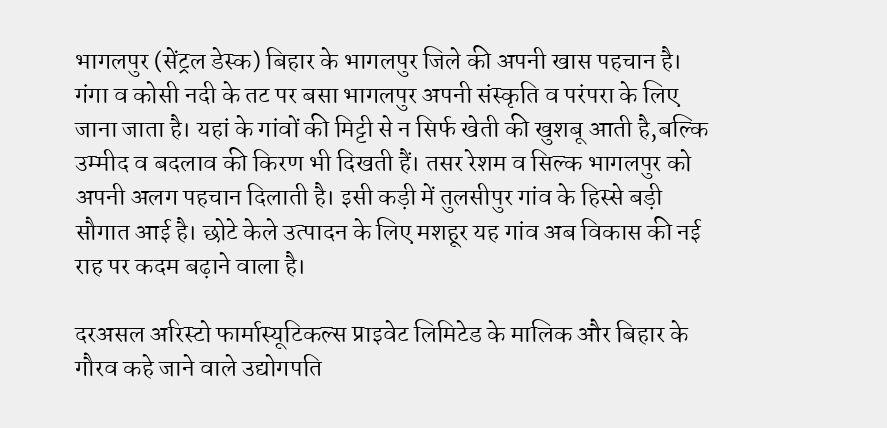भागलपुर (सेंट्रल डेस्क) बिहार के भागलपुर जिले की अपनी खास पहचान है। गंगा व कोसी नदी के तट पर बसा भागलपुर अपनी संस्कृति व परंपरा के लिए जाना जाता है। यहां के गांवों की मिट्टी से न सिर्फ खेती की खुशबू आती है,बल्कि उम्मीद व बदलाव की किरण भी दिखती हैं। तसर रेशम व सिल्क भागलपुर को अपनी अलग पहचान दिलाती है। इसी कड़ी में तुलसीपुर गांव के हिस्से बड़ी सौगात आई है। छोटे केले उत्पादन के लिए मशहूर यह गांव अब विकास की नई राह पर कदम बढ़ाने वाला है।

दरअसल अरिस्टो फार्मास्यूटिकल्स प्राइवेट लिमिटेड के मालिक और बिहार के गौरव कहे जाने वाले उद्योगपति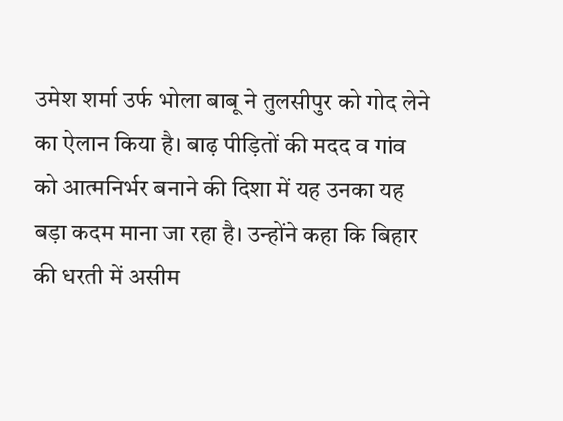उमेश शर्मा उर्फ भोला बाबू ने तुलसीपुर को गोद लेने का ऐलान किया है। बाढ़ पीड़ितों की मदद व गांव को आत्मनिर्भर बनाने की दिशा में यह उनका यह बड़ा कदम माना जा रहा है। उन्होंने कहा कि बिहार की धरती में असीम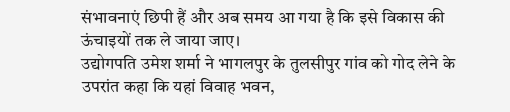संभावनाएं छिपी हैं और अब समय आ गया है कि इसे विकास की ऊंचाइयों तक ले जाया जाए।
उद्योगपति उमेश शर्मा ने भागलपुर के तुलसीपुर गांव को गोद लेने के उपरांत कहा कि यहां विवाह भवन,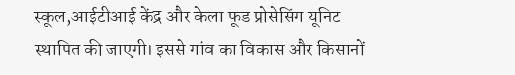स्कूल,आईटीआई केंद्र और केला फूड प्रोसेसिंग यूनिट स्थापित की जाएगी। इससे गांव का विकास और किसानों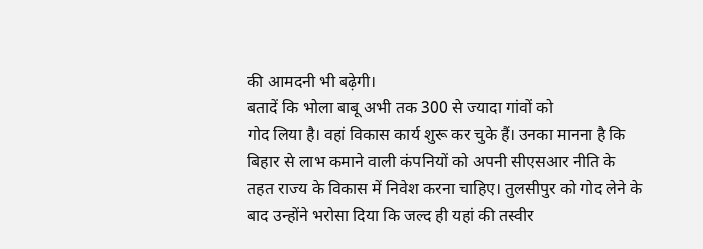की आमदनी भी बढ़ेगी।
बतादें कि भोला बाबू अभी तक 300 से ज्यादा गांवों को
गोद लिया है। वहां विकास कार्य शुरू कर चुके हैं। उनका मानना है कि बिहार से लाभ कमाने वाली कंपनियों को अपनी सीएसआर नीति के तहत राज्य के विकास में निवेश करना चाहिए। तुलसीपुर को गोद लेने के बाद उन्होंने भरोसा दिया कि जल्द ही यहां की तस्वीर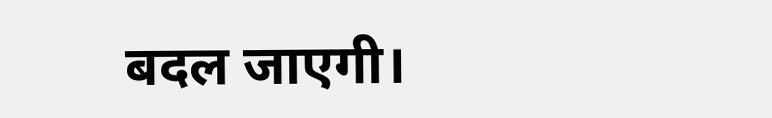बदल जाएगी।